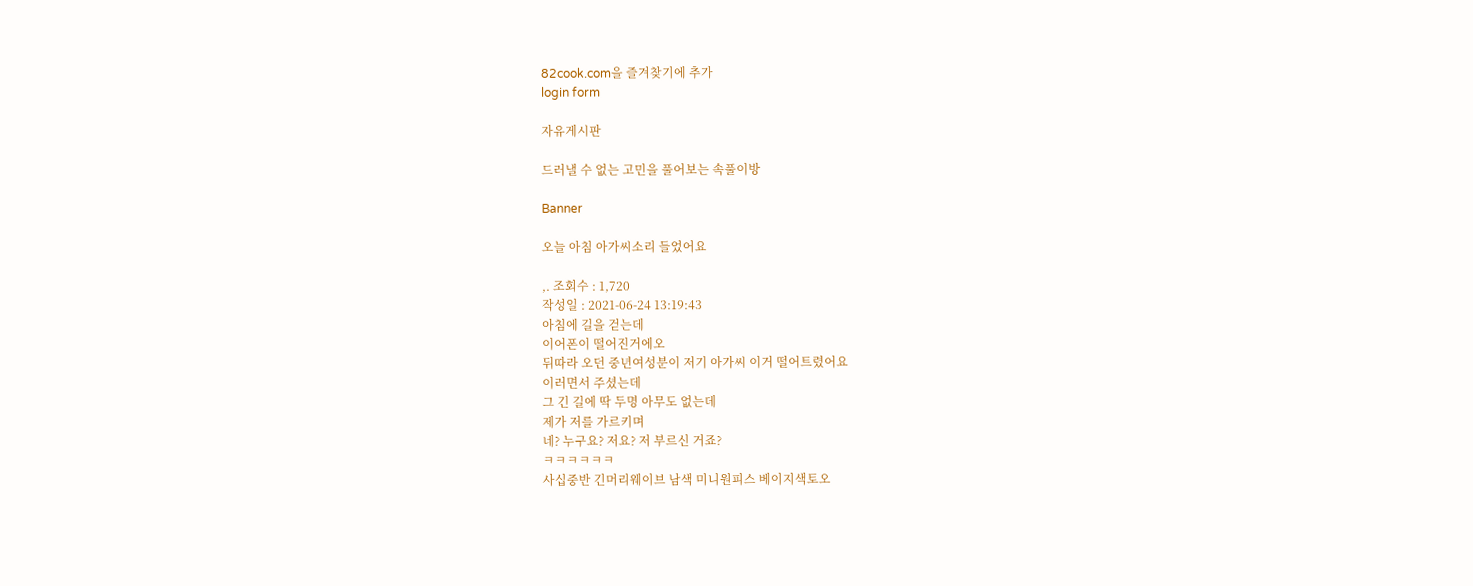82cook.com을 즐겨찾기에 추가
login form

자유게시판

드러낼 수 없는 고민을 풀어보는 속풀이방

Banner

오늘 아침 아가씨소리 들었어요

,. 조회수 : 1,720
작성일 : 2021-06-24 13:19:43
아침에 길을 걷는데
이어폰이 떨어진거에오
뒤따라 오던 중년여성분이 저기 아가씨 이거 떨어트렸어요
이러면서 주셨는데
그 긴 길에 딱 두명 아무도 없는데
제가 저를 가르키며
네? 누구요? 저요? 저 부르신 거죠?
ㅋㅋㅋㅋㅋㅋ
사십중반 긴머리웨이브 남색 미니원피스 베이지색토오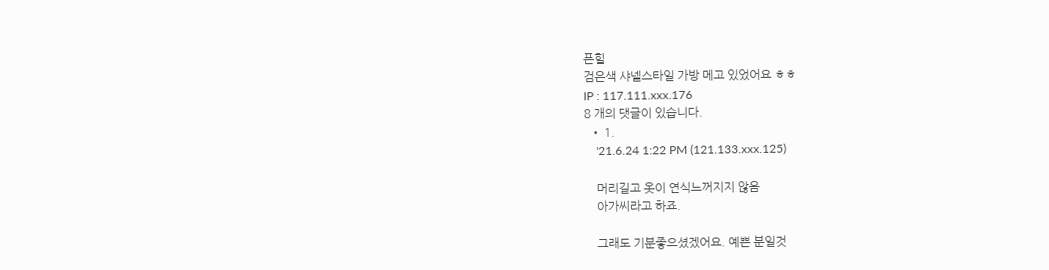픈힐
검은색 샤넬스타일 가방 메고 있었어요 ㅎㅎ
IP : 117.111.xxx.176
8 개의 댓글이 있습니다.
  • 1.
    '21.6.24 1:22 PM (121.133.xxx.125)

    머리길고 옷이 연식느꺼지지 않음
    아가씨라고 하죠.

    그래도 기분좋으셨겠어요. 예쁜 분일것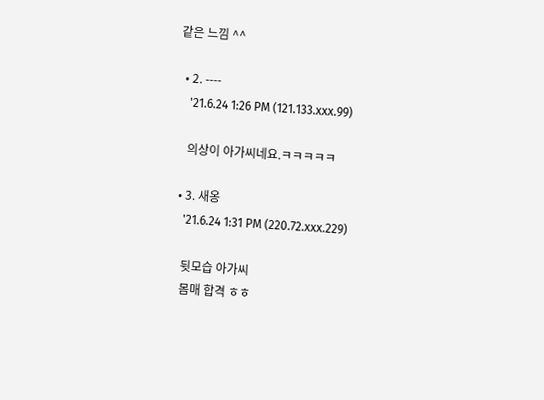같은 느낌 ^^

  • 2. ----
    '21.6.24 1:26 PM (121.133.xxx.99)

    의상이 아가씨네요.ㅋㅋㅋㅋㅋ

  • 3. 새옹
    '21.6.24 1:31 PM (220.72.xxx.229)

    뒷모습 아가씨
    몸매 합격 ㅎㅎ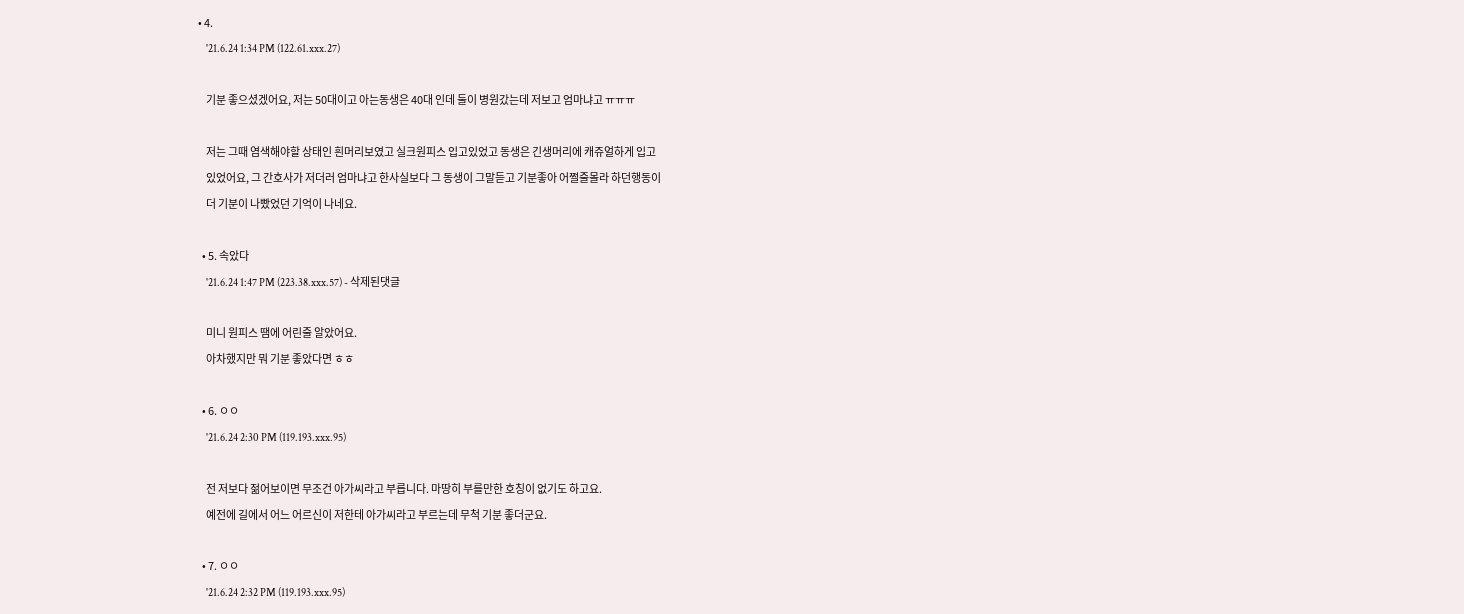• 4.
    '21.6.24 1:34 PM (122.61.xxx.27)

    기분 좋으셨겠어요, 저는 50대이고 아는동생은 40대 인데 둘이 병원갔는데 저보고 엄마냐고 ㅠㅠㅠ

    저는 그때 염색해야할 상태인 흰머리보였고 실크원피스 입고있었고 동생은 긴생머리에 캐쥬얼하게 입고
    있었어요, 그 간호사가 저더러 엄마냐고 한사실보다 그 동생이 그말듣고 기분좋아 어쩔줄몰라 하던행동이
    더 기분이 나빴었던 기억이 나네요.

  • 5. 속았다
    '21.6.24 1:47 PM (223.38.xxx.57) - 삭제된댓글

    미니 원피스 땜에 어린줄 알았어요.
    아차했지만 뭐 기분 좋았다면 ㅎㅎ

  • 6. ㅇㅇ
    '21.6.24 2:30 PM (119.193.xxx.95)

    전 저보다 젊어보이면 무조건 아가씨라고 부릅니다. 마땅히 부를만한 호칭이 없기도 하고요.
    예전에 길에서 어느 어르신이 저한테 아가씨라고 부르는데 무척 기분 좋더군요.

  • 7. ㅇㅇ
    '21.6.24 2:32 PM (119.193.xxx.95)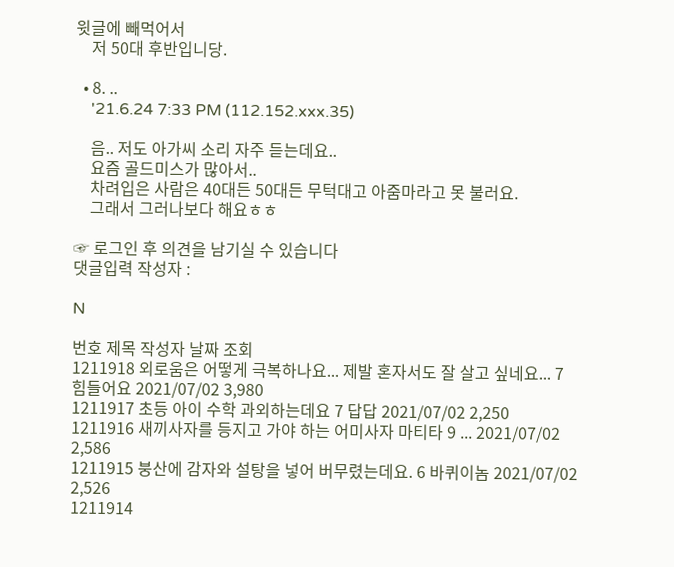윗글에 빼먹어서
    저 50대 후반입니당.

  • 8. ..
    '21.6.24 7:33 PM (112.152.xxx.35)

    음.. 저도 아가씨 소리 자주 듣는데요..
    요즘 골드미스가 많아서..
    차려입은 사람은 40대든 50대든 무턱대고 아줌마라고 못 불러요.
    그래서 그러나보다 해요ㅎㅎ

☞ 로그인 후 의견을 남기실 수 있습니다
댓글입력 작성자 :

N

번호 제목 작성자 날짜 조회
1211918 외로움은 어떻게 극복하나요... 제발 혼자서도 잘 살고 싶네요... 7 힘들어요 2021/07/02 3,980
1211917 초등 아이 수학 과외하는데요 7 답답 2021/07/02 2,250
1211916 새끼사자를 등지고 가야 하는 어미사자 마티타 9 ... 2021/07/02 2,586
1211915 붕산에 감자와 설탕을 넣어 버무렸는데요. 6 바퀴이놈 2021/07/02 2,526
1211914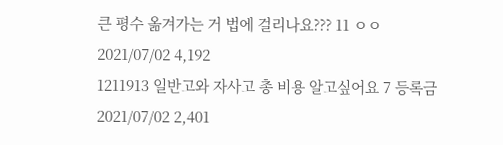큰 평수 옮겨가는 거 법에 걸리나요??? 11 ㅇㅇ 2021/07/02 4,192
1211913 일반고와 자사고 총 비용 알고싶어요 7 등록금 2021/07/02 2,401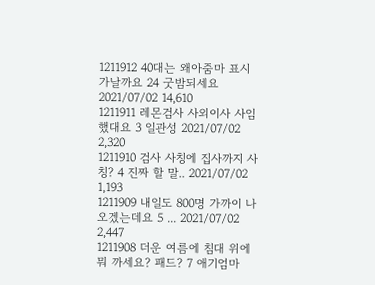1211912 40대는 왜아줌마 표시가날까요 24 굿밤되세요 2021/07/02 14,610
1211911 레몬검사 사외이사 사임했대요 3 일관성 2021/07/02 2,320
1211910 검사 사칭에 집사까지 사칭? 4 진짜 할 말.. 2021/07/02 1,193
1211909 내일도 800명 가까이 나오겠는데요 5 ... 2021/07/02 2,447
1211908 더운 여름에 침대 위에 뭐 까세요? 패드? 7 애기엄마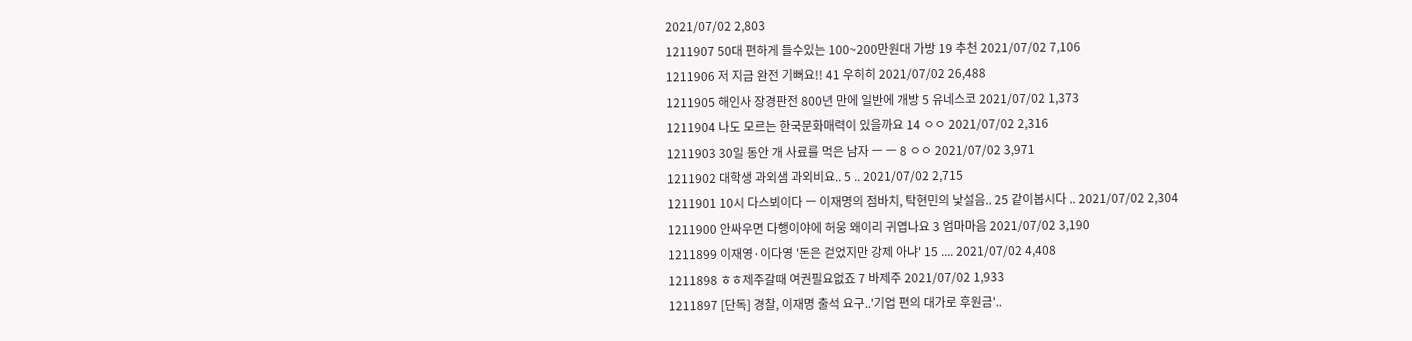2021/07/02 2,803
1211907 50대 편하게 들수있는 100~200만원대 가방 19 추천 2021/07/02 7,106
1211906 저 지금 완전 기뻐요!! 41 우히히 2021/07/02 26,488
1211905 해인사 장경판전 800년 만에 일반에 개방 5 유네스코 2021/07/02 1,373
1211904 나도 모르는 한국문화매력이 있을까요 14 ㅇㅇ 2021/07/02 2,316
1211903 30일 동안 개 사료를 먹은 남자 ㅡ ㅡ 8 ㅇㅇ 2021/07/02 3,971
1211902 대학생 과외샘 과외비요.. 5 .. 2021/07/02 2,715
1211901 10시 다스뵈이다 ㅡ 이재명의 점바치, 탁현민의 낯설음.. 25 같이봅시다 .. 2021/07/02 2,304
1211900 안싸우면 다행이야에 허웅 왜이리 귀엽나요 3 엄마마음 2021/07/02 3,190
1211899 이재영·이다영 '돈은 걷었지만 강제 아냐' 15 .... 2021/07/02 4,408
1211898 ㅎㅎ제주갈때 여권필요없죠 7 바제주 2021/07/02 1,933
1211897 [단독] 경찰, 이재명 출석 요구..'기업 편의 대가로 후원금'..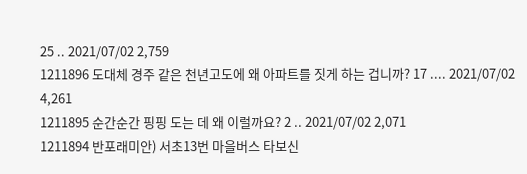25 .. 2021/07/02 2,759
1211896 도대체 경주 같은 천년고도에 왜 아파트를 짓게 하는 겁니까? 17 .... 2021/07/02 4,261
1211895 순간순간 핑핑 도는 데 왜 이럴까요? 2 .. 2021/07/02 2,071
1211894 반포래미안) 서초13번 마을버스 타보신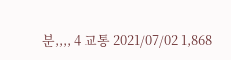분,,,, 4 교통 2021/07/02 1,868